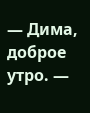— Дима, доброе утро. —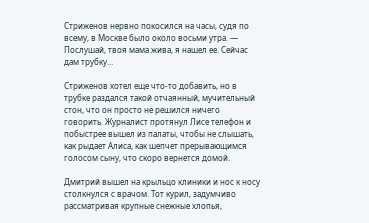Стриженов нервно покосился на часы, судя по всему, в Москве было около восьми утра. — Послушай, твоя мама жива, я нашел ее. Сейчас дам трубку…

Стриженов хотел еще что-то добавить, но в трубке раздался такой отчаянный, мучительный стон, что он просто не решился ничего говорить. Журналист протянул Лисе телефон и побыстрее вышел из палаты, чтобы не слышать, как рыдает Алиса, как шепчет прерывающимся голосом сыну, что скоро вернется домой.

Дмитрий вышел на крыльцо клиники и нос к носу столкнулся с врачом. Тот курил, задумчиво рассматривая крупные снежные хлопья,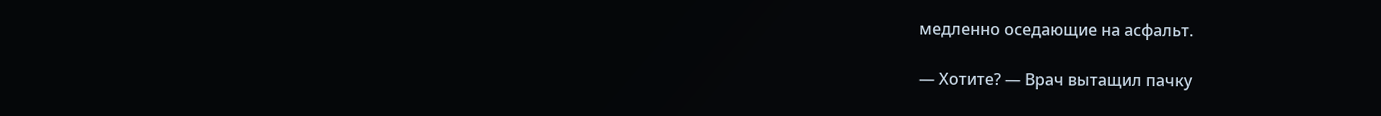медленно оседающие на асфальт.

— Хотите? — Врач вытащил пачку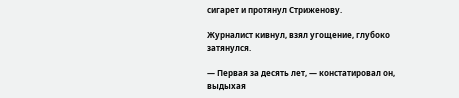сигарет и протянул Стриженову.

Журналист кивнул, взял угощение, глубоко затянулся.

— Первая за десять лет, — констатировал он, выдыхая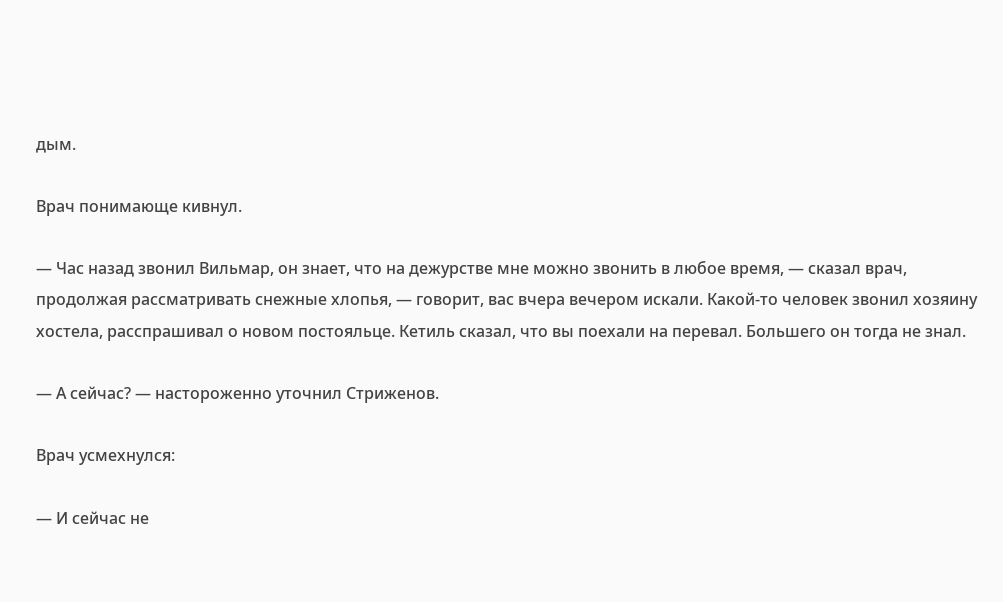дым.

Врач понимающе кивнул.

— Час назад звонил Вильмар, он знает, что на дежурстве мне можно звонить в любое время, — сказал врач, продолжая рассматривать снежные хлопья, — говорит, вас вчера вечером искали. Какой-то человек звонил хозяину хостела, расспрашивал о новом постояльце. Кетиль сказал, что вы поехали на перевал. Большего он тогда не знал.

— А сейчас? — настороженно уточнил Стриженов.

Врач усмехнулся:

— И сейчас не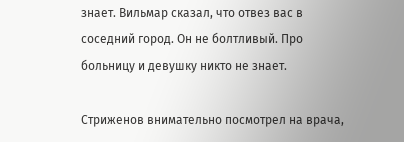знает. Вильмар сказал, что отвез вас в соседний город. Он не болтливый. Про больницу и девушку никто не знает.

Стриженов внимательно посмотрел на врача,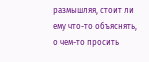размышляя, стоит ли ему что-то объяснять, о чем-то просить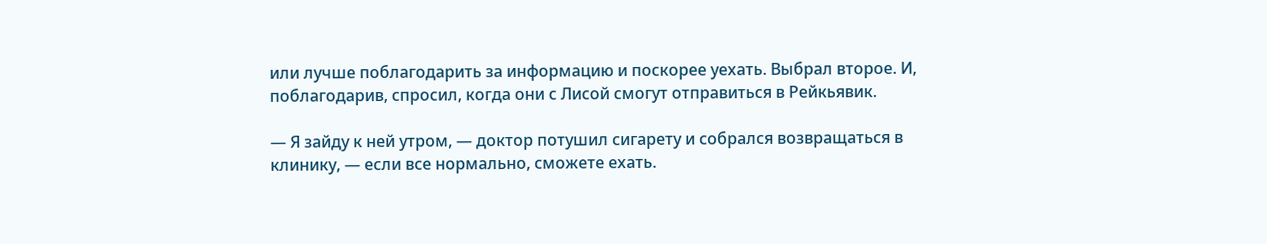или лучше поблагодарить за информацию и поскорее уехать. Выбрал второе. И, поблагодарив, спросил, когда они с Лисой смогут отправиться в Рейкьявик.

— Я зайду к ней утром, — доктор потушил сигарету и собрался возвращаться в клинику, — если все нормально, сможете ехать.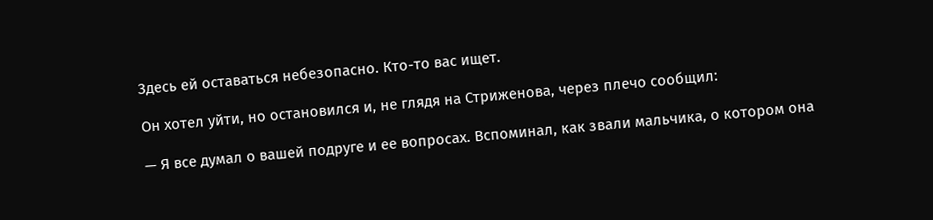Здесь ей оставаться небезопасно. Кто-то вас ищет.

Он хотел уйти, но остановился и, не глядя на Стриженова, через плечо сообщил:

— Я все думал о вашей подруге и ее вопросах. Вспоминал, как звали мальчика, о котором она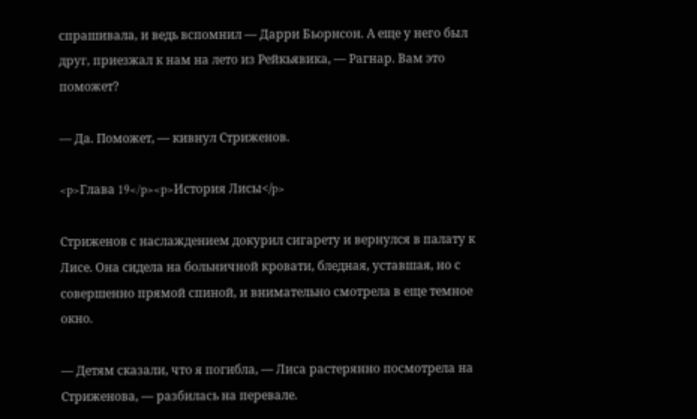спрашивала, и ведь вспомнил — Дарри Бьорнсон. А еще у него был друг, приезжал к нам на лето из Рейкьявика, — Рагнар. Вам это поможет?

— Да. Поможет, — кивнул Стриженов.

<p>Глава 19</p><p>История Лисы</p>

Стриженов с наслаждением докурил сигарету и вернулся в палату к Лисе. Она сидела на больничной кровати, бледная, уставшая, но с совершенно прямой спиной, и внимательно смотрела в еще темное окно.

— Детям сказали, что я погибла, — Лиса растерянно посмотрела на Стриженова, — разбилась на перевале.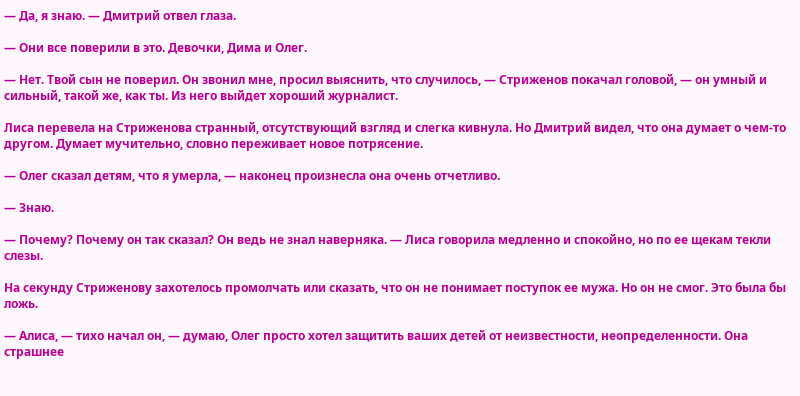— Да, я знаю. — Дмитрий отвел глаза.

— Они все поверили в это. Девочки, Дима и Олег.

— Нет. Твой сын не поверил. Он звонил мне, просил выяснить, что случилось, — Стриженов покачал головой, — он умный и сильный, такой же, как ты. Из него выйдет хороший журналист.

Лиса перевела на Стриженова странный, отсутствующий взгляд и слегка кивнула. Но Дмитрий видел, что она думает о чем-то другом. Думает мучительно, словно переживает новое потрясение.

— Олег сказал детям, что я умерла, — наконец произнесла она очень отчетливо.

— Знаю.

— Почему? Почему он так сказал? Он ведь не знал наверняка. — Лиса говорила медленно и спокойно, но по ее щекам текли слезы.

На секунду Стриженову захотелось промолчать или сказать, что он не понимает поступок ее мужа. Но он не смог. Это была бы ложь.

— Алиса, — тихо начал он, — думаю, Олег просто хотел защитить ваших детей от неизвестности, неопределенности. Она страшнее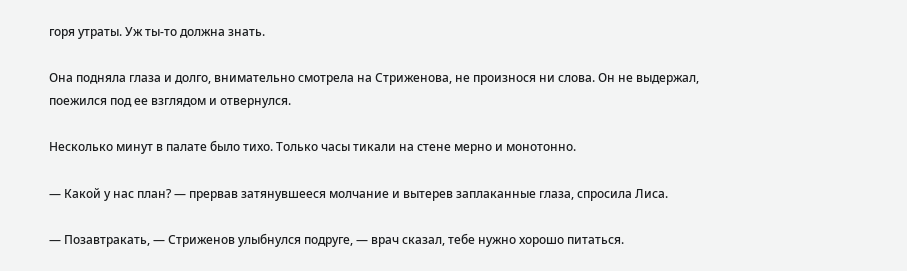горя утраты. Уж ты-то должна знать.

Она подняла глаза и долго, внимательно смотрела на Стриженова, не произнося ни слова. Он не выдержал, поежился под ее взглядом и отвернулся.

Несколько минут в палате было тихо. Только часы тикали на стене мерно и монотонно.

— Какой у нас план? — прервав затянувшееся молчание и вытерев заплаканные глаза, спросила Лиса.

— Позавтракать, — Стриженов улыбнулся подруге, — врач сказал, тебе нужно хорошо питаться.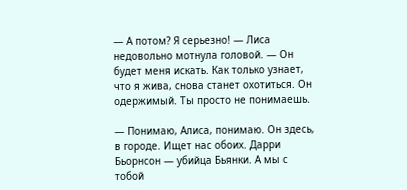— А потом? Я серьезно! — Лиса недовольно мотнула головой. — Он будет меня искать. Как только узнает, что я жива, снова станет охотиться. Он одержимый. Ты просто не понимаешь.

— Понимаю, Алиса, понимаю. Он здесь, в городе. Ищет нас обоих. Дарри Бьорнсон — убийца Бьянки. А мы с тобой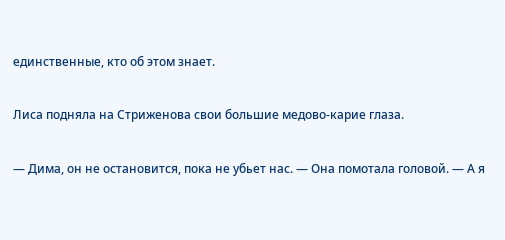единственные, кто об этом знает.

Лиса подняла на Стриженова свои большие медово-карие глаза.

— Дима, он не остановится, пока не убьет нас. — Она помотала головой. — А я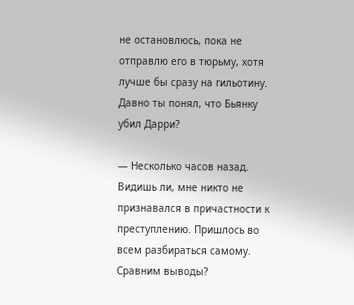не остановлюсь, пока не отправлю его в тюрьму, хотя лучше бы сразу на гильотину. Давно ты понял, что Бьянку убил Дарри?

— Несколько часов назад. Видишь ли, мне никто не признавался в причастности к преступлению. Пришлось во всем разбираться самому. Сравним выводы?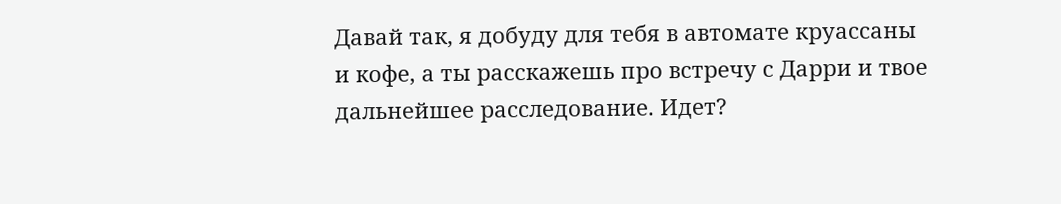Давай так, я добуду для тебя в автомате круассаны и кофе, а ты расскажешь про встречу с Дарри и твое дальнейшее расследование. Идет?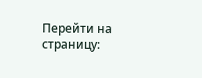Перейти на страницу: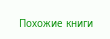Похожие книги